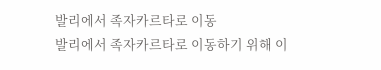발리에서 족자카르타로 이동
발리에서 족자카르타로 이동하기 위해 이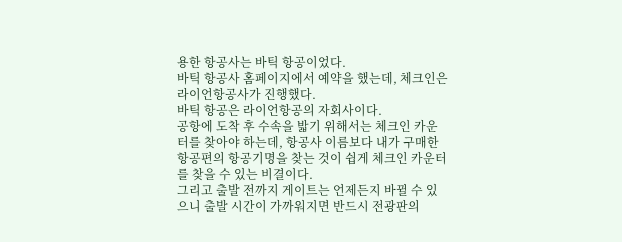용한 항공사는 바틱 항공이었다.
바틱 항공사 홈페이지에서 예약을 했는데, 체크인은 라이언항공사가 진행했다.
바틱 항공은 라이언항공의 자회사이다.
공항에 도착 후 수속을 밟기 위해서는 체크인 카운터를 찾아야 하는데, 항공사 이름보다 내가 구매한 항공편의 항공기명을 찾는 것이 쉽게 체크인 카운터를 찾을 수 있는 비결이다.
그리고 출발 전까지 게이트는 언제든지 바뀔 수 있으니 출발 시간이 가까워지면 반드시 전광판의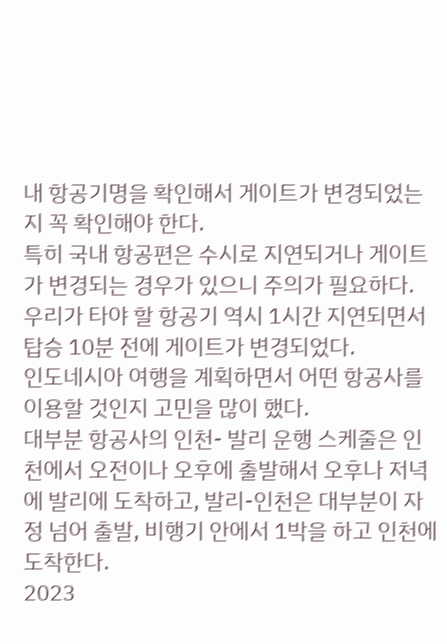내 항공기명을 확인해서 게이트가 변경되었는지 꼭 확인해야 한다.
특히 국내 항공편은 수시로 지연되거나 게이트가 변경되는 경우가 있으니 주의가 필요하다.
우리가 타야 할 항공기 역시 1시간 지연되면서 탑승 10분 전에 게이트가 변경되었다.
인도네시아 여행을 계획하면서 어떤 항공사를 이용할 것인지 고민을 많이 했다.
대부분 항공사의 인천- 발리 운행 스케줄은 인천에서 오전이나 오후에 출발해서 오후나 저녁에 발리에 도착하고, 발리-인천은 대부분이 자정 넘어 출발, 비행기 안에서 1박을 하고 인천에 도착한다.
2023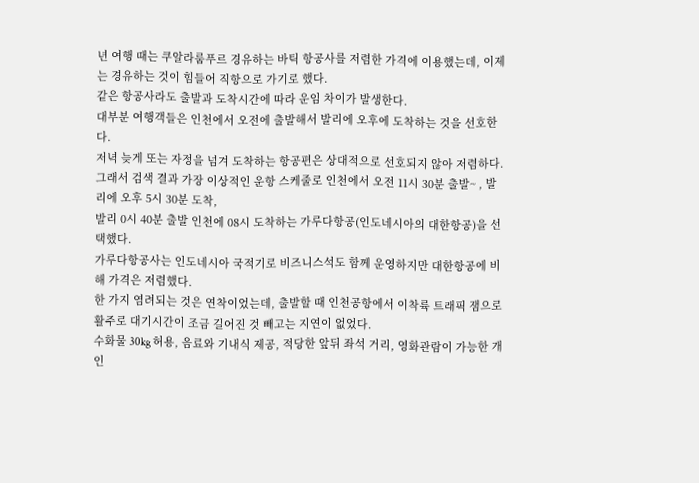년 여행 때는 쿠알라룸푸르 경유하는 바틱 항공사를 저렴한 가격에 이용했는데, 이제는 경유하는 것이 힘들어 직항으로 가기로 했다.
같은 항공사라도 출발과 도착시간에 따라 운임 차이가 발생한다.
대부분 여행객들은 인천에서 오전에 출발해서 발리에 오후에 도착하는 것을 선호한다.
저녁 늦게 또는 자정을 넘겨 도착하는 항공편은 상대적으로 선호되지 않아 저렴하다.
그래서 검색 결과 가장 이상적인 운항 스케줄로 인천에서 오전 11시 30분 출발~ , 발리에 오후 5시 30분 도착,
발리 0시 40분 출발 인천에 08시 도착하는 가루다항공(인도네시아의 대한항공)을 선택했다.
가루다항공사는 인도네시아 국적기로 비즈니스석도 함께 운영하지만 대한항공에 비해 가격은 저렴했다.
한 가지 염려되는 것은 연착이었는데, 출발할 때 인천공항에서 이착륙 트래픽 잼으로 활주로 대기시간이 조금 길어진 것 빼고는 지연이 없었다.
수화물 30kg 허용, 음료와 기내식 제공, 적당한 앞뒤 좌석 거리, 영화관람이 가능한 개인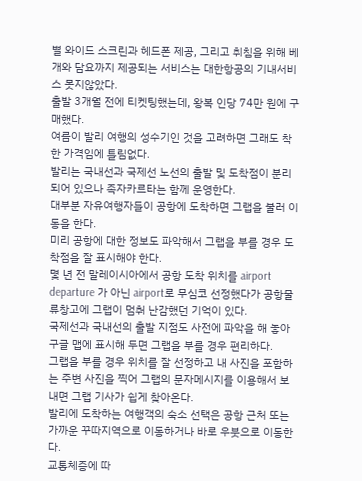별 와이드 스크린과 헤드폰 제공, 그리고 취침을 위해 베개와 담요까지 제공되는 서비스는 대한항공의 기내서비스 못지않았다.
출발 3개월 전에 티켓팅했는데, 왕복 인당 74만 원에 구매했다.
여름이 발리 여행의 성수기인 것을 고려하면 그래도 착한 가격임에 틀림없다.
발리는 국내선과 국제선 노선의 출발 및 도착점이 분리되어 있으나 족자카르타는 함께 운영한다.
대부분 자유여행자들이 공항에 도착하면 그랩을 불러 이동을 한다.
미리 공항에 대한 정보도 파악해서 그랩을 부를 경우 도착점을 잘 표시해야 한다.
몇 년 전 말레이시아에서 공항 도착 위치를 airport departure 가 아닌 airport로 무심코 선정했다가 공항물류창고에 그랩이 멈춰 난감했던 기억이 있다.
국제선과 국내선의 출발 지점도 사전에 파악을 해 놓아 구글 맵에 표시해 두면 그랩을 부를 경우 편리하다.
그랩을 부를 경우 위치를 잘 선정하고 내 사진을 포함하는 주변 사진을 찍어 그랩의 문자메시지를 이용해서 보내면 그랩 기사가 쉽게 찾아온다.
발리에 도착하는 여행객의 숙소 선택은 공항 근처 또는 가까운 꾸따지역으로 이동하거나 바로 우붓으로 이동한다.
교통체증에 따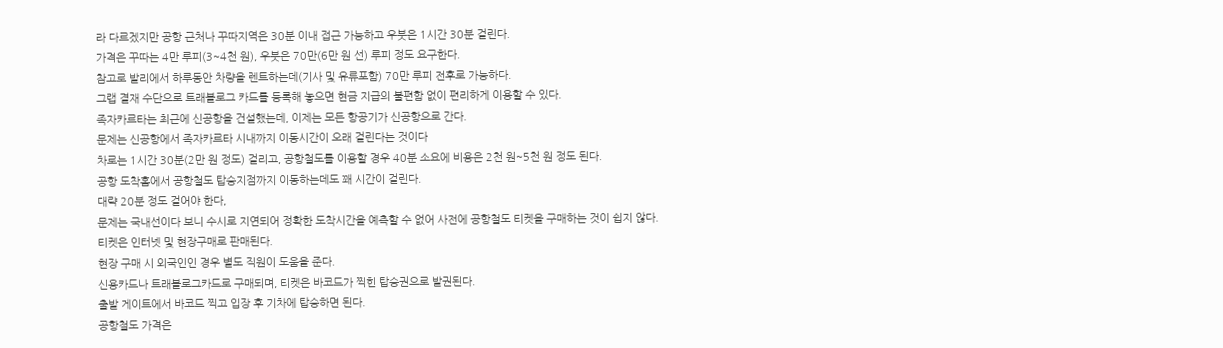라 다르겠지만 공항 근처나 꾸따지역은 30분 이내 접근 가능하고 우붓은 1시간 30분 걸린다.
가격은 꾸따는 4만 루피(3~4천 원), 우붓은 70만(6만 원 선) 루피 정도 요구한다.
참고로 발리에서 하루동안 차량을 렌트하는데(기사 및 유류포함) 70만 루피 전후로 가능하다.
그랩 결재 수단으로 트래블로그 카드를 등록해 놓으면 현금 지급의 불편함 없이 편리하게 이용할 수 있다.
족자카르타는 최근에 신공항을 건설했는데, 이제는 모든 항공기가 신공항으로 간다.
문제는 신공항에서 족자카르타 시내까지 이동시간이 오래 걸린다는 것이다
차로는 1시간 30분(2만 원 정도) 걸리고, 공항철도를 이용할 경우 40분 소요에 비용은 2천 원~5천 원 정도 된다.
공항 도착홈에서 공항철도 탑승지점까지 이동하는데도 꽤 시간이 걸린다.
대략 20분 정도 걸어야 한다,
문제는 국내선이다 보니 수시로 지연되어 정확한 도착시간을 예측할 수 없어 사전에 공항철도 티켓을 구매하는 것이 쉽지 않다.
티켓은 인터넷 및 현장구매로 판매된다.
현장 구매 시 외국인인 경우 별도 직원이 도움을 준다.
신용카드나 트래블로그카드로 구매되며, 티켓은 바코드가 찍힌 탑승권으로 발권된다.
출발 게이트에서 바코드 찍고 입장 후 기차에 탑승하면 된다.
공항철도 가격은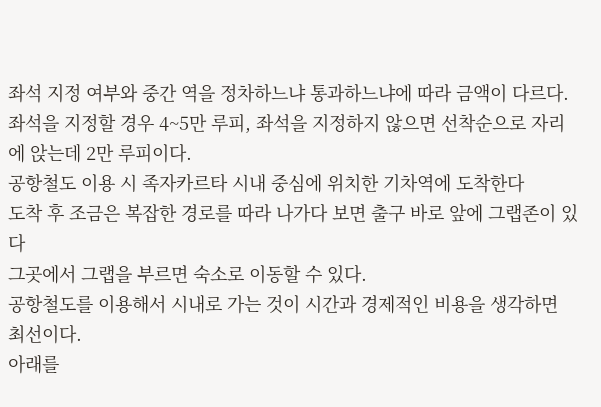좌석 지정 여부와 중간 역을 정차하느냐 통과하느냐에 따라 금액이 다르다.
좌석을 지정할 경우 4~5만 루피, 좌석을 지정하지 않으면 선착순으로 자리에 앉는데 2만 루피이다.
공항철도 이용 시 족자카르타 시내 중심에 위치한 기차역에 도착한다
도착 후 조금은 복잡한 경로를 따라 나가다 보면 출구 바로 앞에 그랩존이 있다
그곳에서 그랩을 부르면 숙소로 이동할 수 있다.
공항철도를 이용해서 시내로 가는 것이 시간과 경제적인 비용을 생각하면 최선이다.
아래를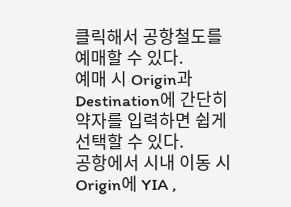클릭해서 공항철도를 예매할 수 있다.
예매 시 Origin과 Destination에 간단히 약자를 입력하면 쉽게 선택할 수 있다.
공항에서 시내 이동 시 Origin에 YIA ,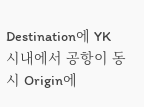Destination에 YK
시내에서 공항이 동시 Origin에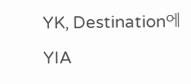YK, Destination에 YIA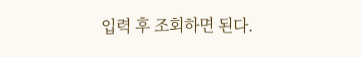입력 후 조회하면 된다.